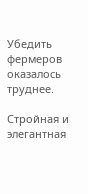Убедить фермеров оказалось труднее.

Стройная и элегантная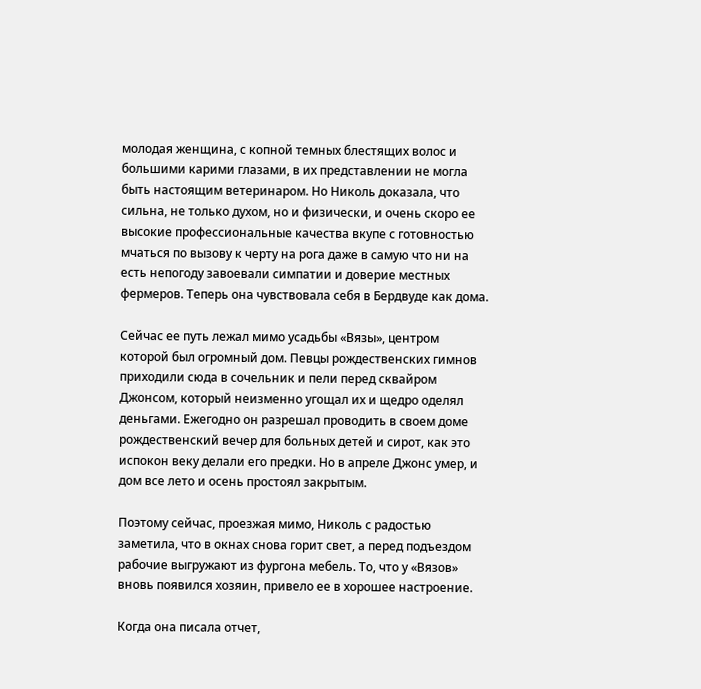молодая женщина, с копной темных блестящих волос и большими карими глазами, в их представлении не могла быть настоящим ветеринаром. Но Николь доказала, что сильна, не только духом, но и физически, и очень скоро ее высокие профессиональные качества вкупе с готовностью мчаться по вызову к черту на рога даже в самую что ни на есть непогоду завоевали симпатии и доверие местных фермеров. Теперь она чувствовала себя в Бердвуде как дома.

Сейчас ее путь лежал мимо усадьбы «Вязы», центром которой был огромный дом. Певцы рождественских гимнов приходили сюда в сочельник и пели перед сквайром Джонсом, который неизменно угощал их и щедро оделял деньгами. Ежегодно он разрешал проводить в своем доме рождественский вечер для больных детей и сирот, как это испокон веку делали его предки. Но в апреле Джонс умер, и дом все лето и осень простоял закрытым.

Поэтому сейчас, проезжая мимо, Николь с радостью заметила, что в окнах снова горит свет, а перед подъездом рабочие выгружают из фургона мебель. То, что у «Вязов» вновь появился хозяин, привело ее в хорошее настроение.

Когда она писала отчет,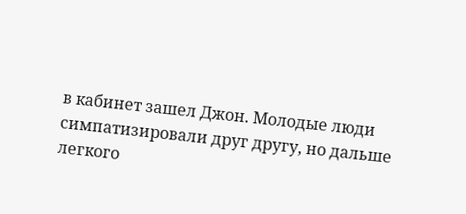в кабинет зашел Джон. Молодые люди симпатизировали друг другу, но дальше легкого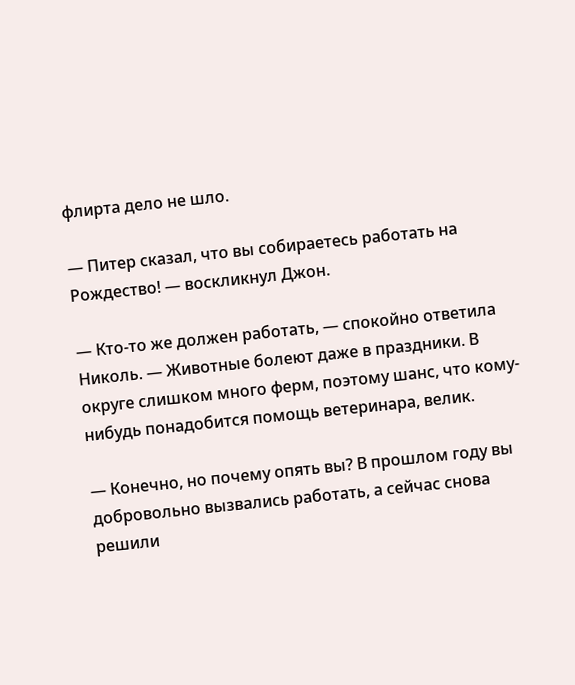флирта дело не шло.

— Питер сказал, что вы собираетесь работать на Рождество! — воскликнул Джон.

— Кто-то же должен работать, — спокойно ответила Николь. — Животные болеют даже в праздники. В округе слишком много ферм, поэтому шанс, что кому-нибудь понадобится помощь ветеринара, велик.

— Конечно, но почему опять вы? В прошлом году вы добровольно вызвались работать, а сейчас снова решили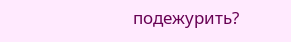подежурить?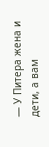— У Питера жена и дети, а вам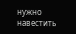нужно навестить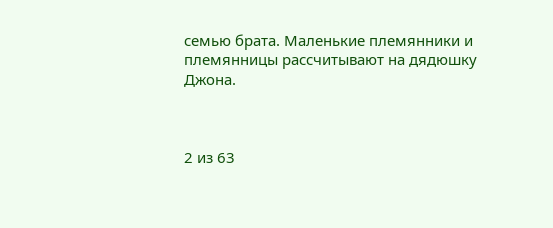семью брата. Маленькие племянники и племянницы рассчитывают на дядюшку Джона.



2 из 63